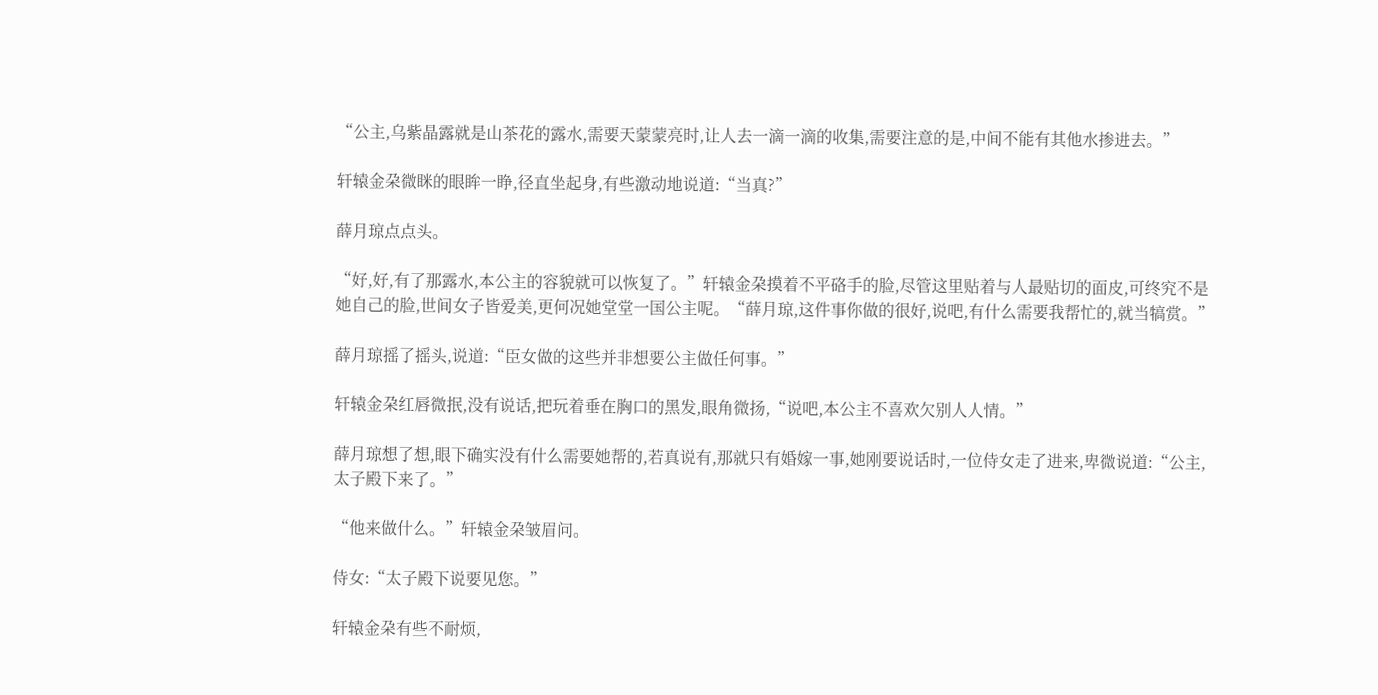“公主,乌紫晶露就是山茶花的露水,需要天蒙蒙亮时,让人去一滴一滴的收集,需要注意的是,中间不能有其他水掺进去。”

轩辕金朶微眯的眼眸一睁,径直坐起身,有些激动地说道:“当真?”

薛月琼点点头。

“好,好,有了那露水,本公主的容貌就可以恢复了。”轩辕金朶摸着不平硌手的脸,尽管这里贴着与人最贴切的面皮,可终究不是她自己的脸,世间女子皆爱美,更何况她堂堂一国公主呢。“薛月琼,这件事你做的很好,说吧,有什么需要我帮忙的,就当犒赏。”

薛月琼摇了摇头,说道:“臣女做的这些并非想要公主做任何事。”

轩辕金朶红唇微抿,没有说话,把玩着垂在胸口的黑发,眼角微扬,“说吧,本公主不喜欢欠别人人情。”

薛月琼想了想,眼下确实没有什么需要她帮的,若真说有,那就只有婚嫁一事,她刚要说话时,一位侍女走了进来,卑微说道:“公主,太子殿下来了。”

“他来做什么。”轩辕金朶皱眉问。

侍女:“太子殿下说要见您。”

轩辕金朶有些不耐烦,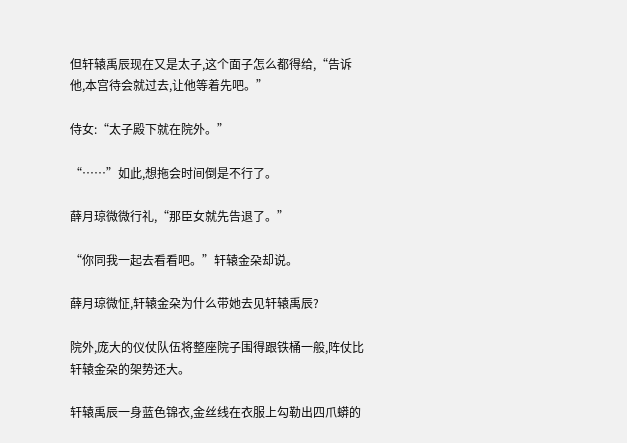但轩辕禹辰现在又是太子,这个面子怎么都得给,“告诉他,本宫待会就过去,让他等着先吧。”

侍女:“太子殿下就在院外。”

“……”如此,想拖会时间倒是不行了。

薛月琼微微行礼,“那臣女就先告退了。”

“你同我一起去看看吧。”轩辕金朶却说。

薛月琼微怔,轩辕金朶为什么带她去见轩辕禹辰?

院外,庞大的仪仗队伍将整座院子围得跟铁桶一般,阵仗比轩辕金朶的架势还大。

轩辕禹辰一身蓝色锦衣,金丝线在衣服上勾勒出四爪蟒的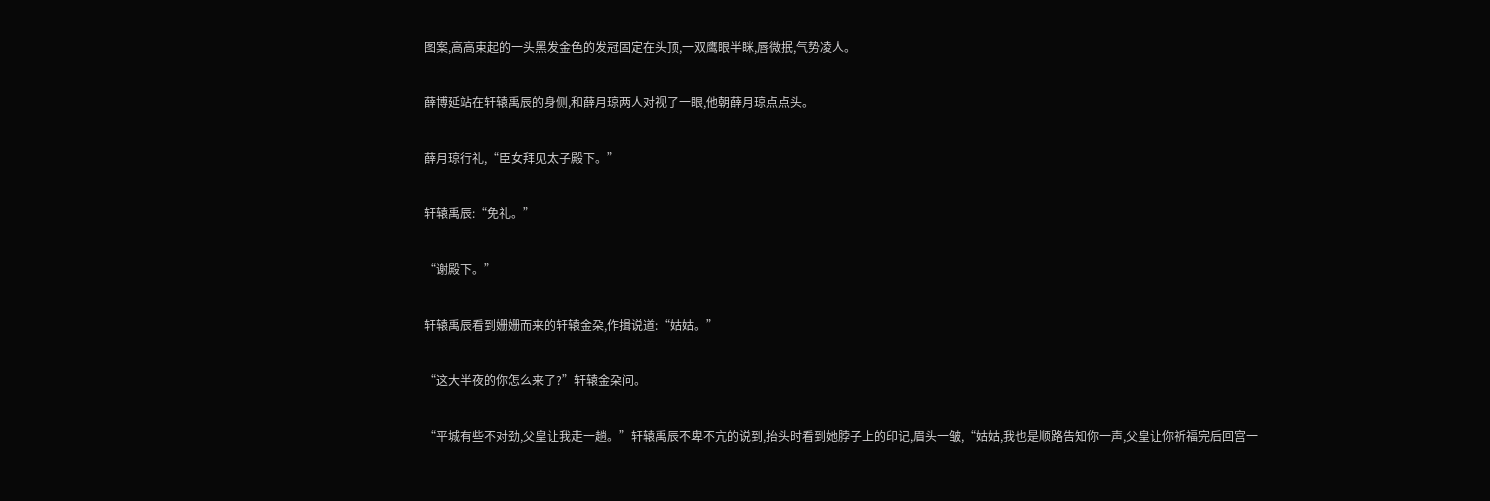图案,高高束起的一头黑发金色的发冠固定在头顶,一双鹰眼半眯,唇微抿,气势凌人。

薛博延站在轩辕禹辰的身侧,和薛月琼两人对视了一眼,他朝薛月琼点点头。

薛月琼行礼,“臣女拜见太子殿下。”

轩辕禹辰:“免礼。”

“谢殿下。”

轩辕禹辰看到姗姗而来的轩辕金朶,作揖说道:“姑姑。”

“这大半夜的你怎么来了?”轩辕金朶问。

“平城有些不对劲,父皇让我走一趟。”轩辕禹辰不卑不亢的说到,抬头时看到她脖子上的印记,眉头一皱,“姑姑,我也是顺路告知你一声,父皇让你祈福完后回宫一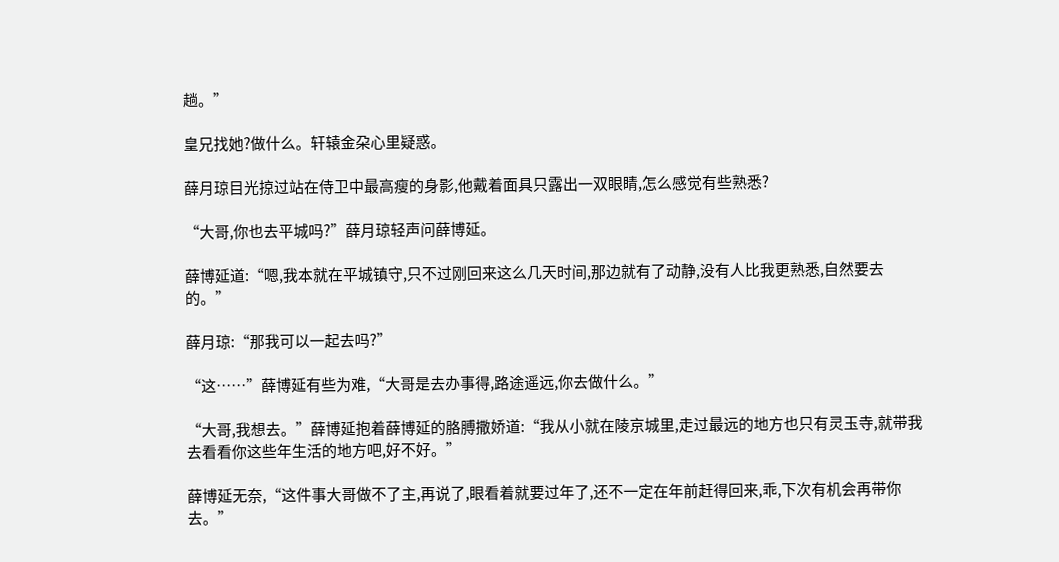趟。”

皇兄找她?做什么。轩辕金朶心里疑惑。

薛月琼目光掠过站在侍卫中最高瘦的身影,他戴着面具只露出一双眼睛,怎么感觉有些熟悉?

“大哥,你也去平城吗?”薛月琼轻声问薛博延。

薛博延道:“嗯,我本就在平城镇守,只不过刚回来这么几天时间,那边就有了动静,没有人比我更熟悉,自然要去的。”

薛月琼:“那我可以一起去吗?”

“这……”薛博延有些为难,“大哥是去办事得,路途遥远,你去做什么。”

“大哥,我想去。”薛博延抱着薛博延的胳膊撒娇道:“我从小就在陵京城里,走过最远的地方也只有灵玉寺,就带我去看看你这些年生活的地方吧,好不好。”

薛博延无奈,“这件事大哥做不了主,再说了,眼看着就要过年了,还不一定在年前赶得回来,乖,下次有机会再带你去。”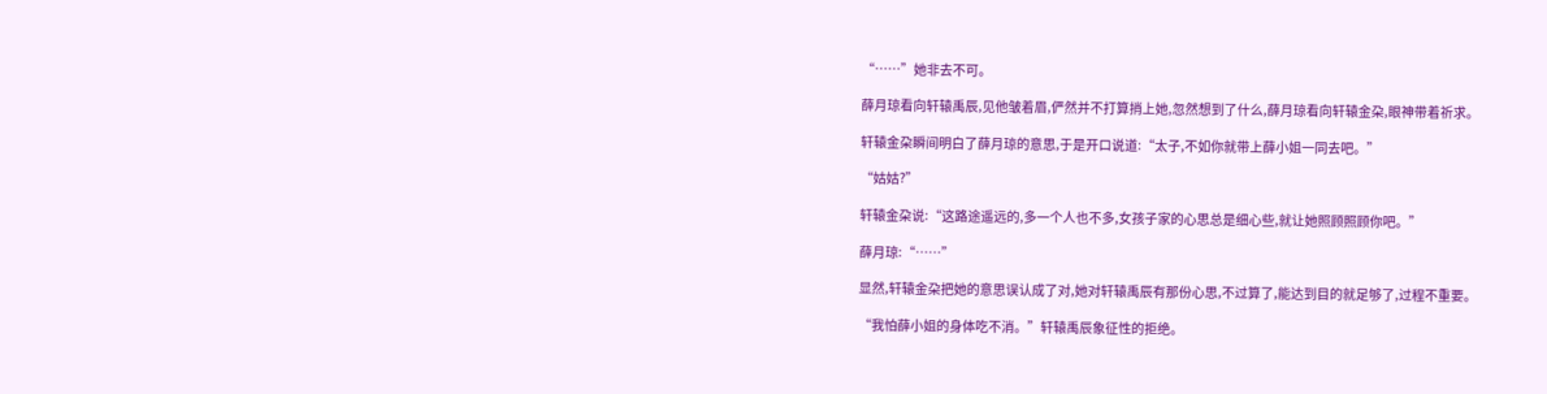“……”她非去不可。

薛月琼看向轩辕禹辰,见他皱着眉,俨然并不打算捎上她,忽然想到了什么,薛月琼看向轩辕金朶,眼神带着祈求。

轩辕金朶瞬间明白了薛月琼的意思,于是开口说道:“太子,不如你就带上薛小姐一同去吧。”

“姑姑?”

轩辕金朶说:“这路途遥远的,多一个人也不多,女孩子家的心思总是细心些,就让她照顾照顾你吧。”

薛月琼:“……”

显然,轩辕金朶把她的意思误认成了对,她对轩辕禹辰有那份心思,不过算了,能达到目的就足够了,过程不重要。

“我怕薛小姐的身体吃不消。”轩辕禹辰象征性的拒绝。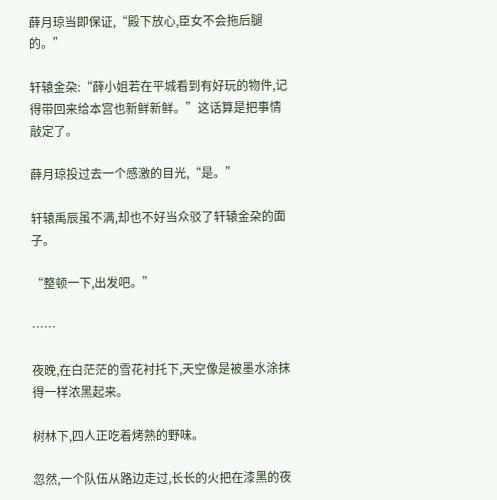薛月琼当即保证,“殿下放心,臣女不会拖后腿的。”

轩辕金朶:“薛小姐若在平城看到有好玩的物件,记得带回来给本宫也新鲜新鲜。”这话算是把事情敲定了。

薛月琼投过去一个感激的目光,“是。”

轩辕禹辰虽不满,却也不好当众驳了轩辕金朶的面子。

“整顿一下,出发吧。”

……

夜晚,在白茫茫的雪花衬托下,天空像是被墨水涂抹得一样浓黑起来。

树林下,四人正吃着烤熟的野味。

忽然,一个队伍从路边走过,长长的火把在漆黑的夜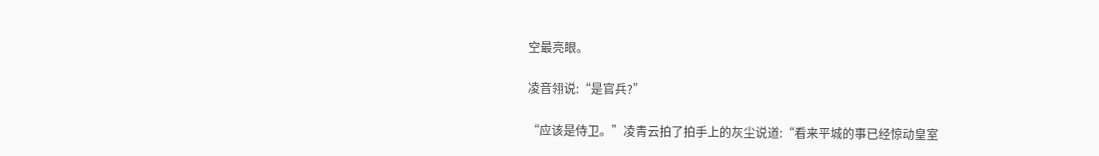空最亮眼。

凌音翎说:“是官兵?”

“应该是侍卫。”凌青云拍了拍手上的灰尘说道:“看来平城的事已经惊动皇室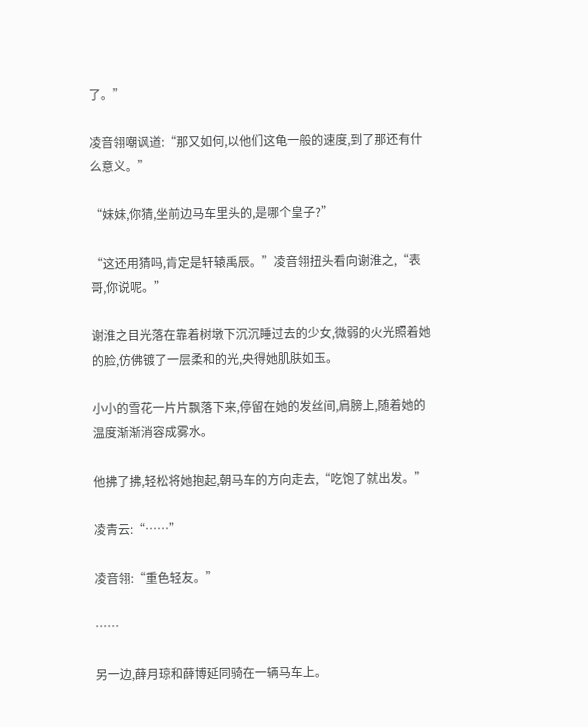了。”

凌音翎嘲讽道:“那又如何,以他们这龟一般的速度,到了那还有什么意义。”

“妹妹,你猜,坐前边马车里头的,是哪个皇子?”

“这还用猜吗,肯定是轩辕禹辰。”凌音翎扭头看向谢淮之,“表哥,你说呢。”

谢淮之目光落在靠着树墩下沉沉睡过去的少女,微弱的火光照着她的脸,仿佛镀了一层柔和的光,央得她肌肤如玉。

小小的雪花一片片飘落下来,停留在她的发丝间,肩膀上,随着她的温度渐渐消容成雾水。

他拂了拂,轻松将她抱起,朝马车的方向走去,“吃饱了就出发。”

凌青云:“……”

凌音翎:“重色轻友。”

……

另一边,薛月琼和薛博延同骑在一辆马车上。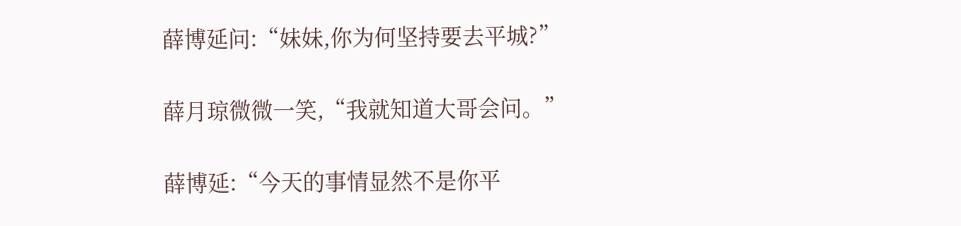薛博延问:“妹妹,你为何坚持要去平城?”

薛月琼微微一笑,“我就知道大哥会问。”

薛博延:“今天的事情显然不是你平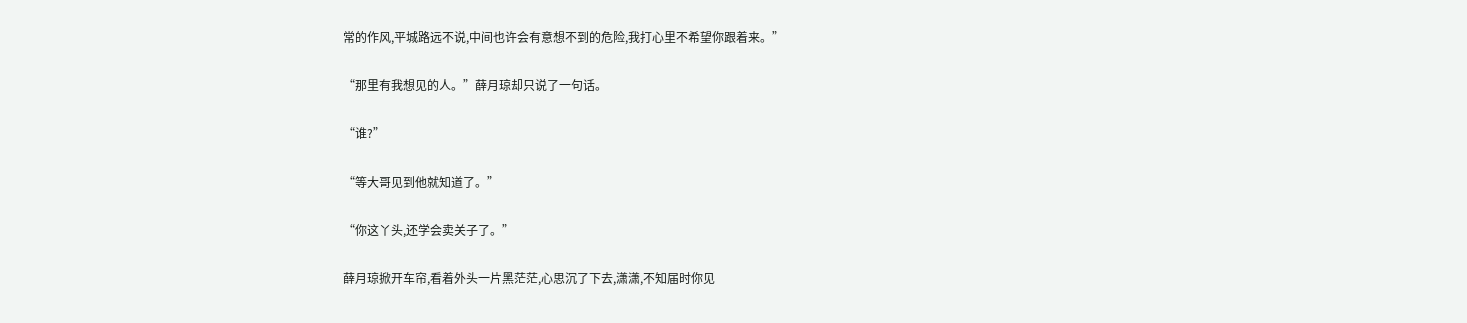常的作风,平城路远不说,中间也许会有意想不到的危险,我打心里不希望你跟着来。”

“那里有我想见的人。”薛月琼却只说了一句话。

“谁?”

“等大哥见到他就知道了。”

“你这丫头,还学会卖关子了。”

薛月琼掀开车帘,看着外头一片黑茫茫,心思沉了下去,潇潇,不知届时你见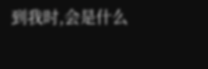到我时,会是什么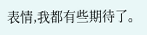表情,我都有些期待了。